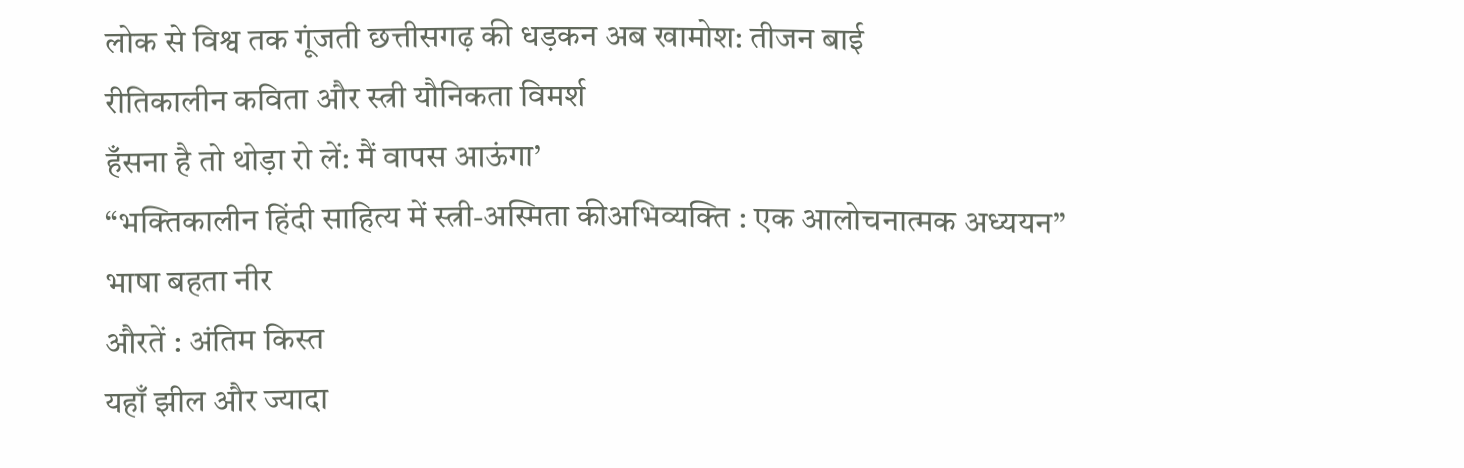लोक से विश्व तक गूंजती छत्तीसगढ़ की धड़कन अब खामोश: तीजन बाई
रीतिकालीन कविता और स्त्री यौनिकता विमर्श
हँसना है तो थोड़ा रो लें: मैं वापस आऊंगा’
“भक्तिकालीन हिंदी साहित्य में स्त्री-अस्मिता कीअभिव्यक्ति : एक आलोचनात्मक अध्ययन”
भाषा बहता नीर
औरतें : अंतिम किस्त
यहाँ झील और ज्यादा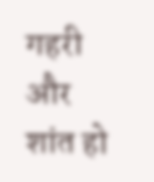गहरी और शांत हो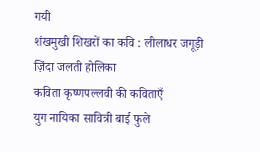गयी
शंखमुखी शिखरों का कवि : लीलाधर जगूड़ी
ज़िंदा जलती होलिका
कविता कृष्णपल्लवी की कविताएँ
युग नायिका सावित्री बाई फुले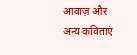आवाज़ और अन्य कविताएं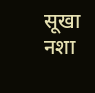सूखा नशा